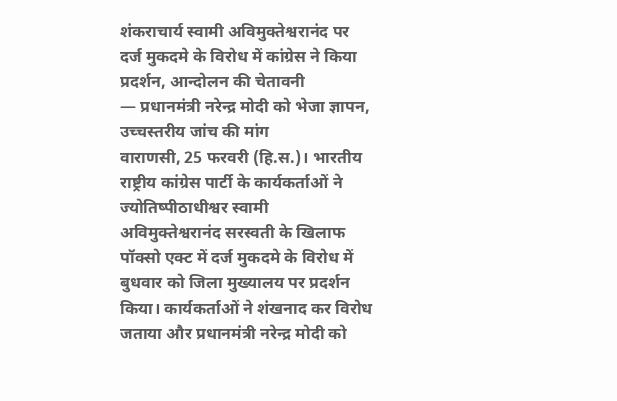शंकराचार्य स्वामी अविमुक्तेश्वरानंद पर दर्ज मुकदमे के विरोध में कांग्रेस ने किया प्रदर्शन, आन्दोलन की चेतावनी
— प्रधानमंत्री नरेन्द्र मोदी को भेजा ज्ञापन, उच्चस्तरीय जांच की मांग
वाराणसी, 25 फरवरी (हि.स.)। भारतीय राष्ट्रीय कांग्रेस पार्टी के कार्यकर्ताओं ने ज्योतिष्पीठाधीश्वर स्वामी अविमुक्तेश्वरानंद सरस्वती के खिलाफ पॉक्सो एक्ट में दर्ज मुकदमे के विरोध में बुधवार को जिला मुख्यालय पर प्रदर्शन किया। कार्यकर्ताओं ने शंखनाद कर विरोध जताया और प्रधानमंत्री नरेन्द्र मोदी को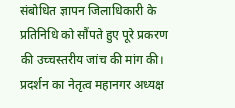संबोधित ज्ञापन जिलाधिकारी के प्रतिनिधि को सौंपते हुए पूरे प्रकरण की उच्चस्तरीय जांच की मांग की।
प्रदर्शन का नेतृत्व महानगर अध्यक्ष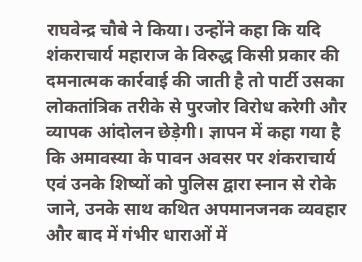राघवेन्द्र चौबे ने किया। उन्होंने कहा कि यदि शंकराचार्य महाराज के विरुद्ध किसी प्रकार की दमनात्मक कार्रवाई की जाती है तो पार्टी उसका लोकतांत्रिक तरीके से पुरजोर विरोध करेगी और व्यापक आंदोलन छेड़ेगी। ज्ञापन में कहा गया है कि अमावस्या के पावन अवसर पर शंकराचार्य एवं उनके शिष्यों को पुलिस द्वारा स्नान से रोके जाने, उनके साथ कथित अपमानजनक व्यवहार और बाद में गंभीर धाराओं में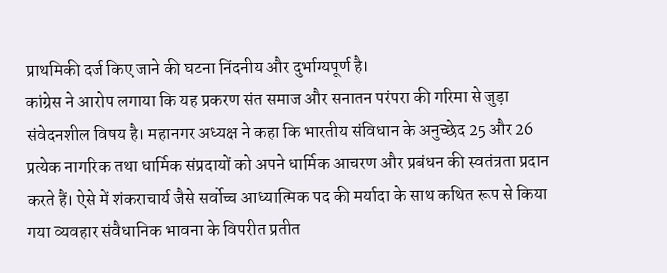प्राथमिकी दर्ज किए जाने की घटना निंदनीय और दुर्भाग्यपूर्ण है।
कांग्रेस ने आरोप लगाया कि यह प्रकरण संत समाज और सनातन परंपरा की गरिमा से जुड़ा संवेदनशील विषय है। महानगर अध्यक्ष ने कहा कि भारतीय संविधान के अनुच्छेद 25 और 26 प्रत्येक नागरिक तथा धार्मिक संप्रदायों को अपने धार्मिक आचरण और प्रबंधन की स्वतंत्रता प्रदान करते हैं। ऐसे में शंकराचार्य जैसे सर्वोच्च आध्यात्मिक पद की मर्यादा के साथ कथित रूप से किया गया व्यवहार संवैधानिक भावना के विपरीत प्रतीत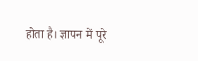होता है। ज्ञापन में पूरे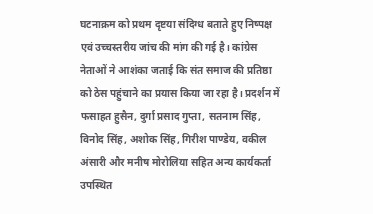घटनाक्रम को प्रथम दृष्टया संदिग्ध बताते हुए निष्पक्ष एवं उच्चस्तरीय जांच की मांग की गई है। कांग्रेस नेताओं ने आशंका जताई कि संत समाज की प्रतिष्ठा को ठेस पहुंचाने का प्रयास किया जा रहा है। प्रदर्शन में फसाहत हुसैन, दुर्गा प्रसाद गुप्ता, सतनाम सिंह, विनोद सिंह, अशोक सिंह, गिरीश पाण्डेय, वकील अंसारी और मनीष मोरोलिया सहित अन्य कार्यकर्ता उपस्थित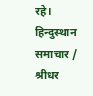रहे।
हिन्दुस्थान समाचार / श्रीधर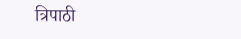त्रिपाठी